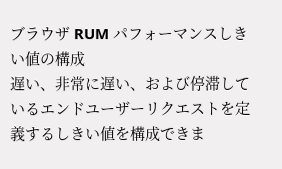ブラウザ RUM パフォーマンスしきい値の構成
遅い、非常に遅い、および停滞しているエンドユーザーリクエストを定義するしきい値を構成できま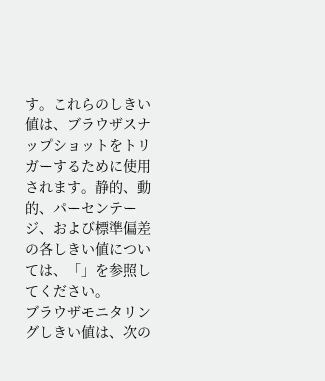す。これらのしきい値は、ブラウザスナップショットをトリガーするために使用されます。静的、動的、パーセンテージ、および標準偏差の各しきい値については、「」を参照してください。
ブラウザモニタリングしきい値は、次の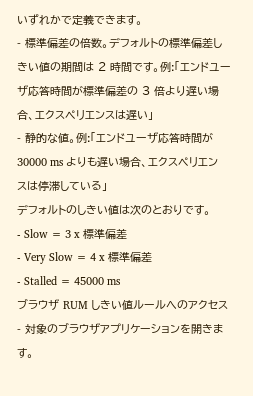いずれかで定義できます。
- 標準偏差の倍数。デフォルトの標準偏差しきい値の期間は 2 時間です。例:「エンドユーザ応答時間が標準偏差の 3 倍より遅い場合、エクスペリエンスは遅い」
- 静的な値。例:「エンドユーザ応答時間が 30000 ms よりも遅い場合、エクスペリエンスは停滞している」
デフォルトのしきい値は次のとおりです。
- Slow = 3 x 標準偏差
- Very Slow = 4 x 標準偏差
- Stalled = 45000 ms
ブラウザ RUM しきい値ルールへのアクセス
- 対象のブラウザアプリケーションを開きます。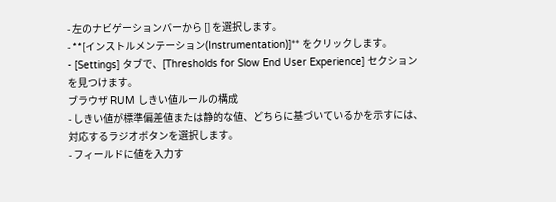- 左のナビゲーションバーから [] を選択します。
- **[インストルメンテーション(Instrumentation)]** をクリックします。
- [Settings] タブで、[Thresholds for Slow End User Experience] セクションを見つけます。
ブラウザ RUM しきい値ルールの構成
- しきい値が標準偏差値または静的な値、どちらに基づいているかを示すには、対応するラジオボタンを選択します。
- フィールドに値を入力す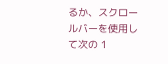るか、スクロールバーを使用して次の 1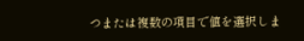つまたは複数の項目で値を選択しま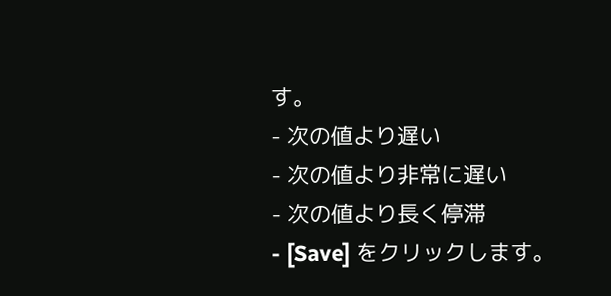す。
- 次の値より遅い
- 次の値より非常に遅い
- 次の値より長く停滞
- [Save] をクリックします。